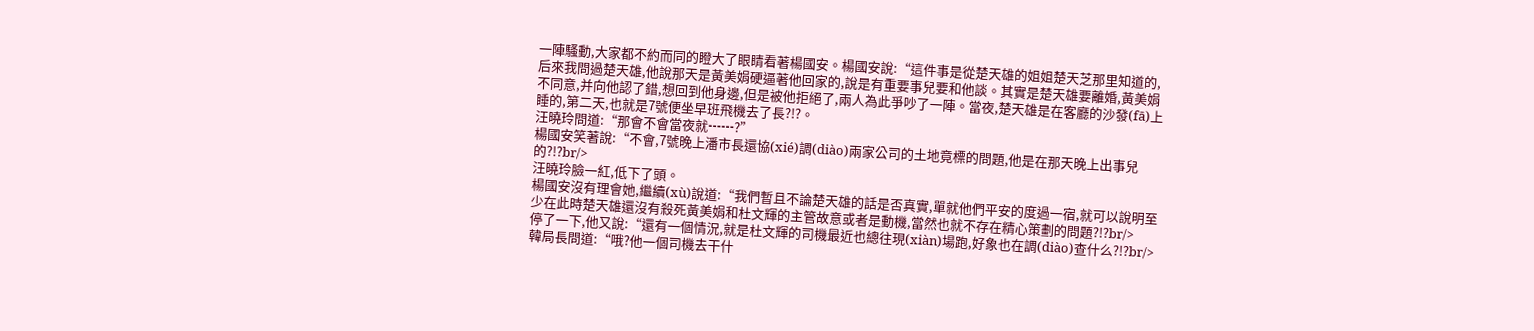一陣騷動,大家都不約而同的瞪大了眼睛看著楊國安。楊國安說:“這件事是從楚天雄的姐姐楚天芝那里知道的,后來我問過楚天雄,他說那天是黃美娟硬逼著他回家的,說是有重要事兒要和他談。其實是楚天雄要離婚,黃美娟不同意,并向他認了錯,想回到他身邊,但是被他拒絕了,兩人為此爭吵了一陣。當夜,楚天雄是在客廳的沙發(fā)上睡的,第二天,也就是7號便坐早班飛機去了長?!?。
汪曉玲問道:“那會不會當夜就┅┅?”
楊國安笑著說:“不會,7號晚上潘市長還協(xié)調(diào)兩家公司的土地竟標的問題,他是在那天晚上出事兒的?!?br/>
汪曉玲臉一紅,低下了頭。
楊國安沒有理會她,繼續(xù)說道:“我們暫且不論楚天雄的話是否真實,單就他們平安的度過一宿,就可以說明至少在此時楚天雄還沒有殺死黃美娟和杜文輝的主管故意或者是動機,當然也就不存在精心策劃的問題?!?br/>
停了一下,他又說:“還有一個情況,就是杜文輝的司機最近也總往現(xiàn)場跑,好象也在調(diào)查什么?!?br/>
韓局長問道:“哦?他一個司機去干什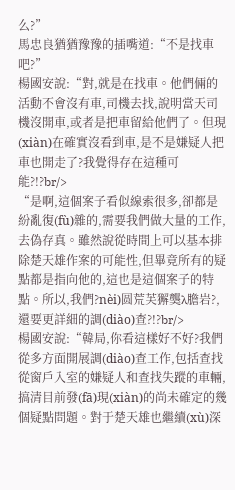么?”
馬忠良猶猶豫豫的插嘴道:“不是找車吧?”
楊國安說:“對,就是在找車。他們倆的活動不會沒有車,司機去找,說明當天司機沒開車,或者是把車留給他們了。但現(xiàn)在確實沒看到車,是不是嫌疑人把車也開走了?我覺得存在這種可能?!?br/>
“是啊,這個案子看似線索很多,卻都是紛亂復(fù)雜的,需要我們做大量的工作,去偽存真。雖然說從時間上可以基本排除楚天雄作案的可能性,但畢竟所有的疑點都是指向他的,這也是這個案子的特點。所以,我們?nèi)圆荒芙獬龑λ膽岩?,還要更詳細的調(diào)查?!?br/>
楊國安說:“韓局,你看這樣好不好?我們從多方面開展調(diào)查工作,包括查找從窗戶入室的嫌疑人和查找失蹤的車輛,搞清目前發(fā)現(xiàn)的尚未確定的幾個疑點問題。對于楚天雄也繼續(xù)深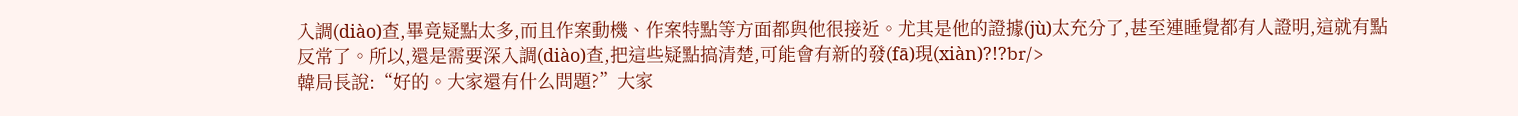入調(diào)查,畢竟疑點太多,而且作案動機、作案特點等方面都與他很接近。尤其是他的證據(jù)太充分了,甚至連睡覺都有人證明,這就有點反常了。所以,還是需要深入調(diào)查,把這些疑點搞清楚,可能會有新的發(fā)現(xiàn)?!?br/>
韓局長說:“好的。大家還有什么問題?”大家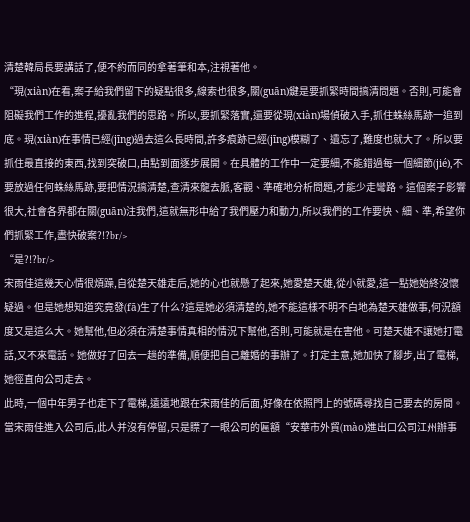清楚韓局長要講話了,便不約而同的拿著筆和本,注視著他。
“現(xiàn)在看,案子給我們留下的疑點很多,線索也很多,關(guān)鍵是要抓緊時間搞清問題。否則,可能會阻礙我們工作的進程,擾亂我們的思路。所以,要抓緊落實,還要從現(xiàn)場偵破入手,抓住蛛絲馬跡一追到底。現(xiàn)在事情已經(jīng)過去這么長時間,許多痕跡已經(jīng)模糊了、遺忘了,難度也就大了。所以要抓住最直接的東西,找到突破口,由點到面逐步展開。在具體的工作中一定要細,不能錯過每一個細節(jié),不要放過任何蛛絲馬跡,要把情況搞清楚,查清來龍去脈,客觀、準確地分析問題,才能少走彎路。這個案子影響很大,社會各界都在關(guān)注我們,這就無形中給了我們壓力和動力,所以我們的工作要快、細、準,希望你們抓緊工作,盡快破案?!?br/>
“是?!?br/>
宋雨佳這幾天心情很煩躁,自從楚天雄走后,她的心也就懸了起來,她愛楚天雄,從小就愛,這一點她始終沒懷疑過。但是她想知道究竟發(fā)生了什么?這是她必須清楚的,她不能這樣不明不白地為楚天雄做事,何況額度又是這么大。她幫他,但必須在清楚事情真相的情況下幫他,否則,可能就是在害他。可楚天雄不讓她打電話,又不來電話。她做好了回去一趟的準備,順便把自己離婚的事辦了。打定主意,她加快了腳步,出了電梯,她徑直向公司走去。
此時,一個中年男子也走下了電梯,遠遠地跟在宋雨佳的后面,好像在依照門上的號碼尋找自己要去的房間。當宋雨佳進入公司后,此人并沒有停留,只是瞟了一眼公司的匾額“安華市外貿(mào)進出口公司江州辦事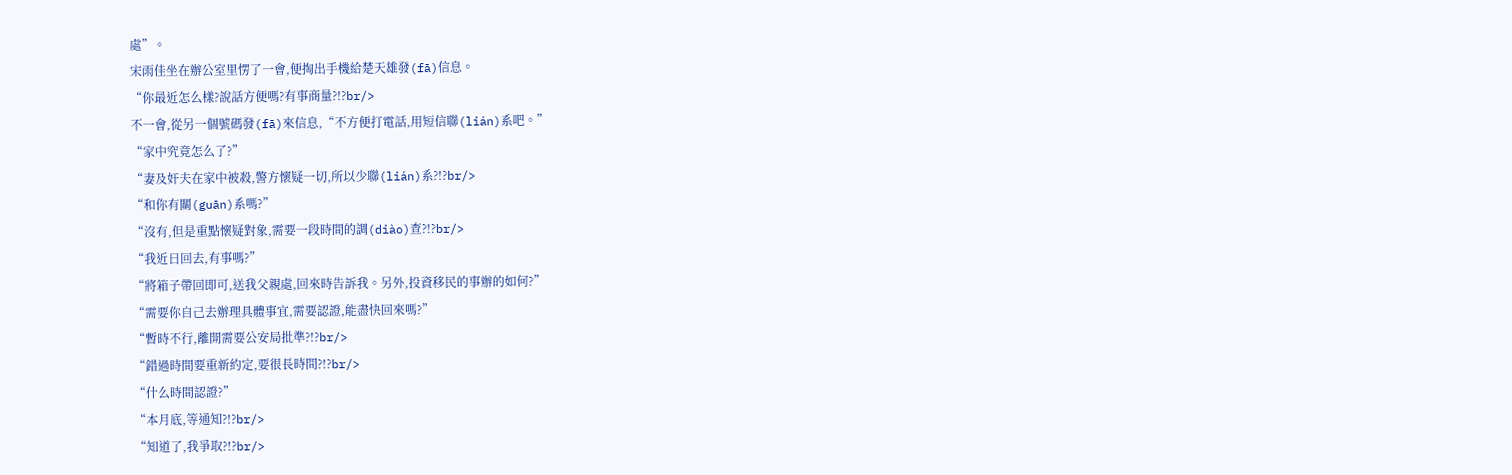處”。
宋雨佳坐在辦公室里愣了一會,便掏出手機給楚天雄發(fā)信息。
“你最近怎么樣?說話方便嗎?有事商量?!?br/>
不一會,從另一個號碼發(fā)來信息,“不方便打電話,用短信聯(lián)系吧。”
“家中究竟怎么了?”
“妻及奸夫在家中被殺,警方懷疑一切,所以少聯(lián)系?!?br/>
“和你有關(guān)系嗎?”
“沒有,但是重點懷疑對象,需要一段時間的調(diào)查?!?br/>
“我近日回去,有事嗎?”
“將箱子帶回即可,送我父親處,回來時告訴我。另外,投資移民的事辦的如何?”
“需要你自己去辦理具體事宜,需要認證,能盡快回來嗎?”
“暫時不行,離開需要公安局批準?!?br/>
“錯過時間要重新約定,要很長時間?!?br/>
“什么時間認證?”
“本月底,等通知?!?br/>
“知道了,我爭取?!?br/>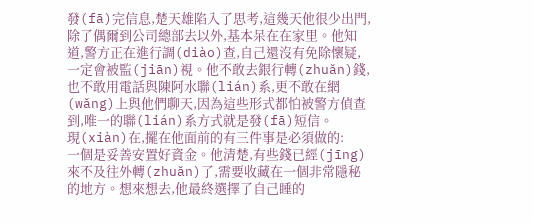發(fā)完信息,楚天雄陷入了思考,這幾天他很少出門,除了偶爾到公司總部去以外,基本呆在在家里。他知道,警方正在進行調(diào)查,自己還沒有免除懷疑,一定會被監(jiān)視。他不敢去銀行轉(zhuǎn)錢,也不敢用電話與陳阿水聯(lián)系,更不敢在網(wǎng)上與他們聊天,因為這些形式都怕被警方偵查到,唯一的聯(lián)系方式就是發(fā)短信。
現(xiàn)在,擺在他面前的有三件事是必須做的:
一個是妥善安置好資金。他清楚,有些錢已經(jīng)來不及往外轉(zhuǎn)了,需要收藏在一個非常隱秘的地方。想來想去,他最終選擇了自己睡的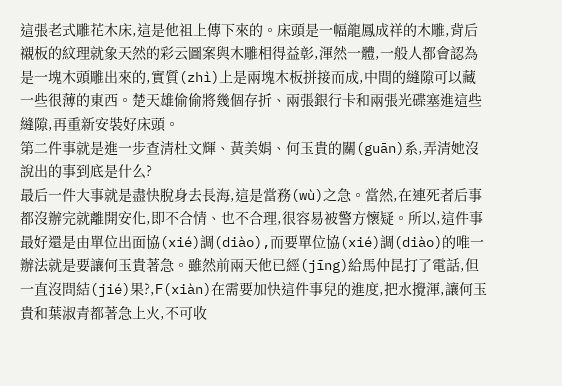這張老式雕花木床,這是他祖上傳下來的。床頭是一幅龍鳳成祥的木雕,背后襯板的紋理就象天然的彩云圖案與木雕相得益彰,渾然一體,一般人都會認為是一塊木頭雕出來的,實質(zhì)上是兩塊木板拼接而成,中間的縫隙可以藏一些很薄的東西。楚天雄偷偷將幾個存折、兩張銀行卡和兩張光碟塞進這些縫隙,再重新安裝好床頭。
第二件事就是進一步查清杜文輝、黃美娟、何玉貴的關(guān)系,弄清她沒說出的事到底是什么?
最后一件大事就是盡快脫身去長海,這是當務(wù)之急。當然,在連死者后事都沒辦完就離開安化,即不合情、也不合理,很容易被警方懷疑。所以,這件事最好還是由單位出面協(xié)調(diào),而要單位協(xié)調(diào)的唯一辦法就是要讓何玉貴著急。雖然前兩天他已經(jīng)給馬仲昆打了電話,但一直沒問結(jié)果?,F(xiàn)在需要加快這件事兒的進度,把水攪渾,讓何玉貴和葉淑青都著急上火,不可收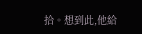拾。想到此,他給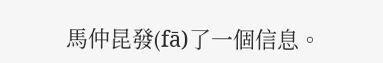馬仲昆發(fā)了一個信息。